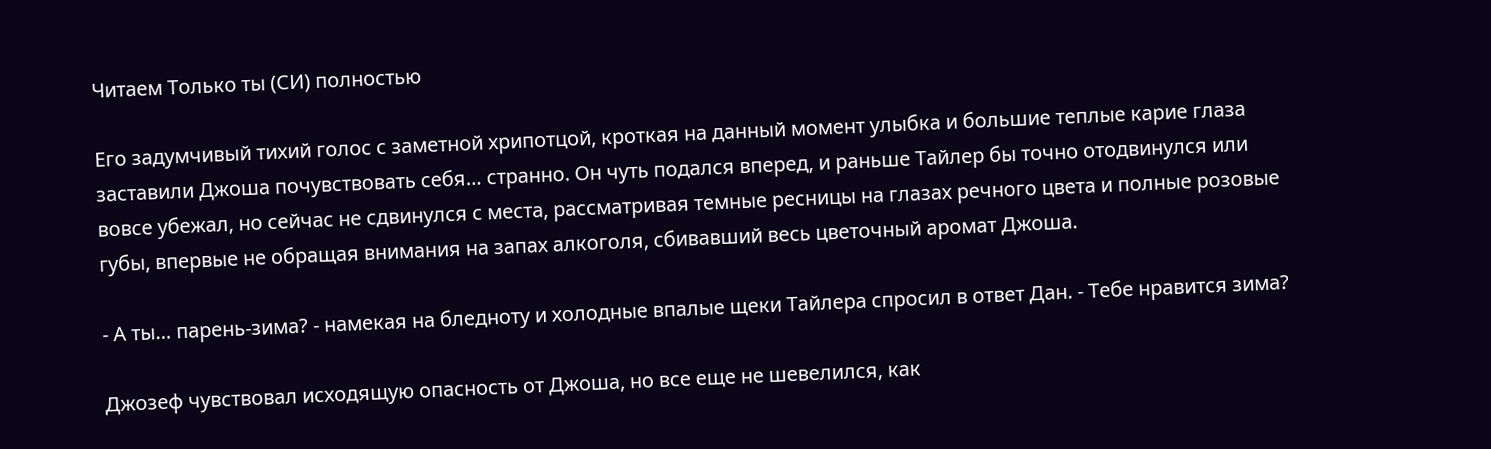Читаем Только ты (СИ) полностью

Его задумчивый тихий голос с заметной хрипотцой, кроткая на данный момент улыбка и большие теплые карие глаза заставили Джоша почувствовать себя… странно. Он чуть подался вперед, и раньше Тайлер бы точно отодвинулся или вовсе убежал, но сейчас не сдвинулся с места, рассматривая темные ресницы на глазах речного цвета и полные розовые губы, впервые не обращая внимания на запах алкоголя, сбивавший весь цветочный аромат Джоша.

- А ты… парень-зима? - намекая на бледноту и холодные впалые щеки Тайлера спросил в ответ Дан. - Тебе нравится зима?

Джозеф чувствовал исходящую опасность от Джоша, но все еще не шевелился, как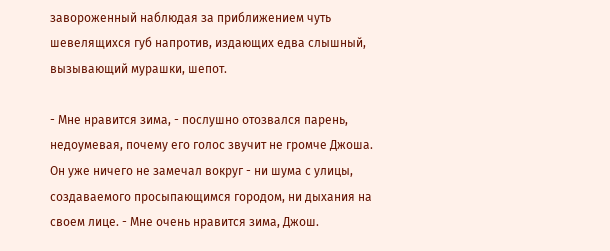завороженный наблюдая за приближением чуть шевелящихся губ напротив, издающих едва слышный, вызывающий мурашки, шепот.

- Мне нравится зима, - послушно отозвался парень, недоумевая, почему его голос звучит не громче Джоша. Он уже ничего не замечал вокруг - ни шума с улицы, создаваемого просыпающимся городом, ни дыхания на своем лице. - Мне очень нравится зима, Джош.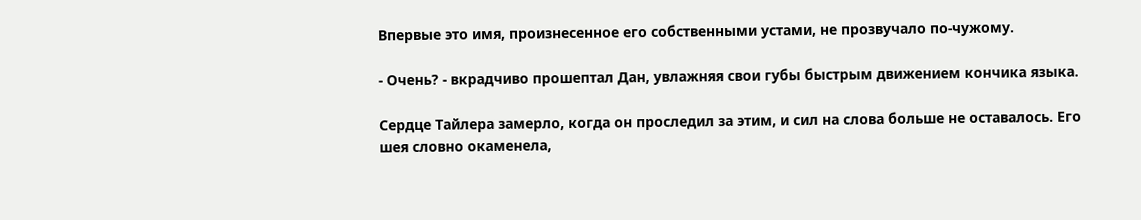Впервые это имя, произнесенное его собственными устами, не прозвучало по-чужому.

- Очень? - вкрадчиво прошептал Дан, увлажняя свои губы быстрым движением кончика языка.

Сердце Тайлера замерло, когда он проследил за этим, и сил на слова больше не оставалось. Его шея словно окаменела,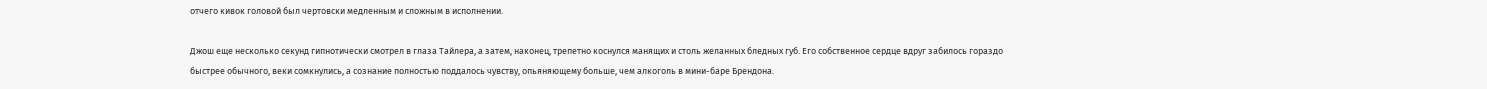отчего кивок головой был чертовски медленным и сложным в исполнении.

Джош еще несколько секунд гипнотически смотрел в глаза Тайлера, а затем, наконец, трепетно коснулся манящих и столь желанных бледных губ. Его собственное сердце вдруг забилось гораздо быстрее обычного, веки сомкнулись, а сознание полностью поддалось чувству, опьяняющему больше, чем алкоголь в мини-баре Брендона.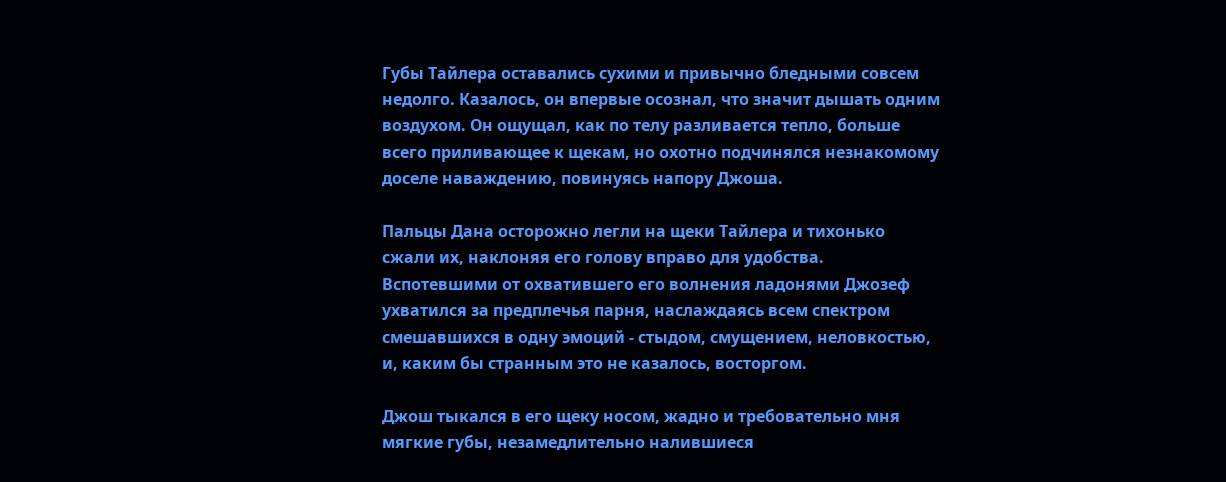Губы Тайлера оставались сухими и привычно бледными совсем недолго. Казалось, он впервые осознал, что значит дышать одним воздухом. Он ощущал, как по телу разливается тепло, больше всего приливающее к щекам, но охотно подчинялся незнакомому доселе наваждению, повинуясь напору Джоша.

Пальцы Дана осторожно легли на щеки Тайлера и тихонько сжали их, наклоняя его голову вправо для удобства. Вспотевшими от охватившего его волнения ладонями Джозеф ухватился за предплечья парня, наслаждаясь всем спектром смешавшихся в одну эмоций - стыдом, смущением, неловкостью, и, каким бы странным это не казалось, восторгом.

Джош тыкался в его щеку носом, жадно и требовательно мня мягкие губы, незамедлительно налившиеся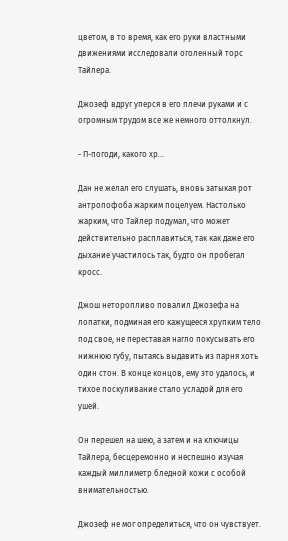цветом, в то время, как его руки властными движениями исследовали оголенный торс Тайлера.

Джозеф вдруг уперся в его плечи руками и с огромным трудом все же немного оттолкнул.

- П-погоди, какого хр…

Дан не желал его слушать, вновь затыкая рот антропофоба жарким поцелуем. Настолько жарким, что Тайлер подумал, что может действительно расплавиться, так как даже его дыхание участилось так, будто он пробегал кросс.

Джош неторопливо повалил Джозефа на лопатки, подминая его кажущееся хрупким тело под свое, не переставая нагло покусывать его нижнюю губу, пытаясь выдавить из парня хоть один стон. В конце концов, ему это удалось, и тихое поскуливание стало усладой для его ушей.

Он перешел на шею, а затем и на ключицы Тайлера, бесцеремонно и неспешно изучая каждый миллиметр бледной кожи с особой внимательностью.

Джозеф не мог определиться, что он чувствует.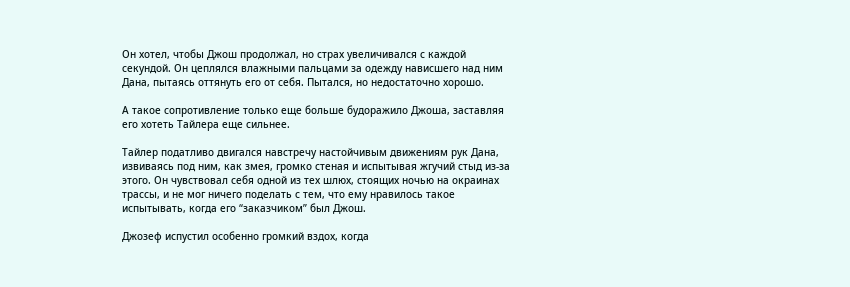Он хотел, чтобы Джош продолжал, но страх увеличивался с каждой секундой. Он цеплялся влажными пальцами за одежду нависшего над ним Дана, пытаясь оттянуть его от себя. Пытался, но недостаточно хорошо.

А такое сопротивление только еще больше будоражило Джоша, заставляя его хотеть Тайлера еще сильнее.

Тайлер податливо двигался навстречу настойчивым движениям рук Дана, извиваясь под ним, как змея, громко стеная и испытывая жгучий стыд из-за этого. Он чувствовал себя одной из тех шлюх, стоящих ночью на окраинах трассы, и не мог ничего поделать с тем, что ему нравилось такое испытывать, когда его “заказчиком” был Джош.

Джозеф испустил особенно громкий вздох, когда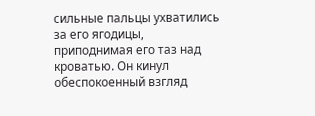сильные пальцы ухватились за его ягодицы, приподнимая его таз над кроватью. Он кинул обеспокоенный взгляд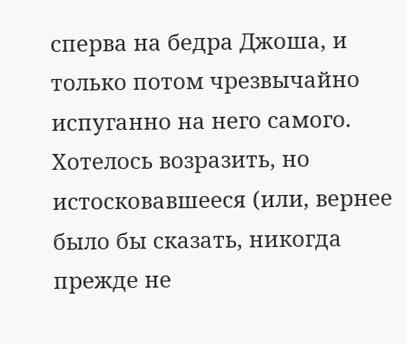сперва на бедра Джоша, и только потом чрезвычайно испуганно на него самого. Хотелось возразить, но истосковавшееся (или, вернее было бы сказать, никогда прежде не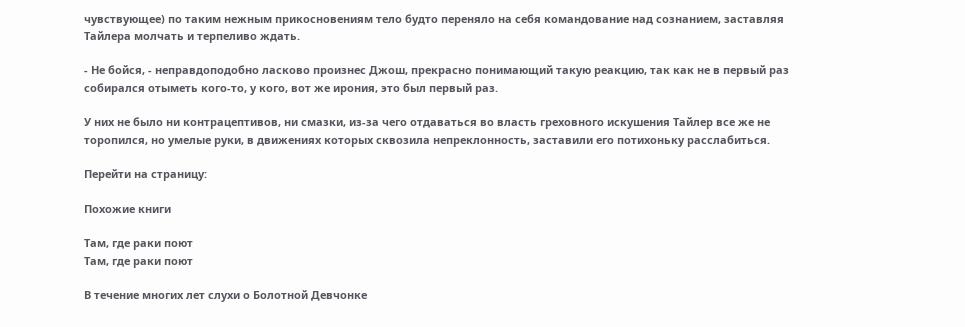чувствующее) по таким нежным прикосновениям тело будто переняло на себя командование над сознанием, заставляя Тайлера молчать и терпеливо ждать.

- Не бойся, - неправдоподобно ласково произнес Джош, прекрасно понимающий такую реакцию, так как не в первый раз собирался отыметь кого-то, у кого, вот же ирония, это был первый раз.

У них не было ни контрацептивов, ни смазки, из-за чего отдаваться во власть греховного искушения Тайлер все же не торопился, но умелые руки, в движениях которых сквозила непреклонность, заставили его потихоньку расслабиться.

Перейти на страницу:

Похожие книги

Там, где раки поют
Там, где раки поют

В течение многих лет слухи о Болотной Девчонке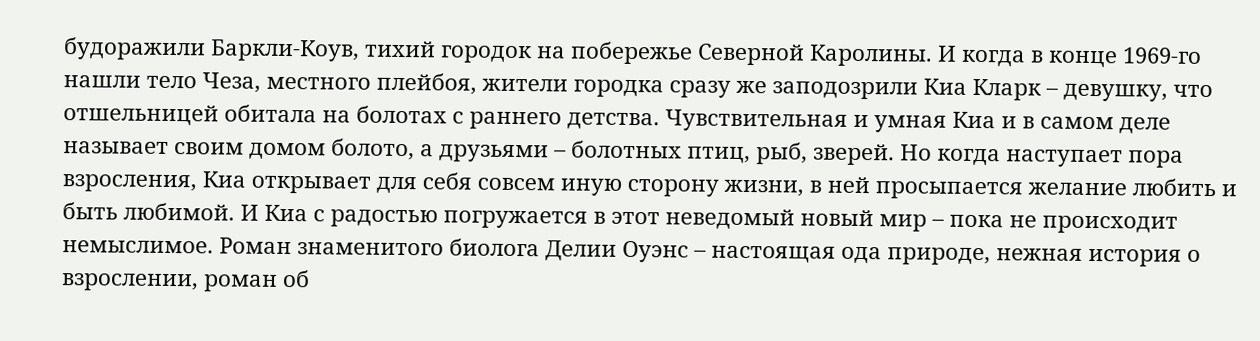будоражили Баркли-Коув, тихий городок на побережье Северной Каролины. И когда в конце 1969-го нашли тело Чеза, местного плейбоя, жители городка сразу же заподозрили Киа Кларк – девушку, что отшельницей обитала на болотах с раннего детства. Чувствительная и умная Киа и в самом деле называет своим домом болото, а друзьями – болотных птиц, рыб, зверей. Но когда наступает пора взросления, Киа открывает для себя совсем иную сторону жизни, в ней просыпается желание любить и быть любимой. И Киа с радостью погружается в этот неведомый новый мир – пока не происходит немыслимое. Роман знаменитого биолога Делии Оуэнс – настоящая ода природе, нежная история о взрослении, роман об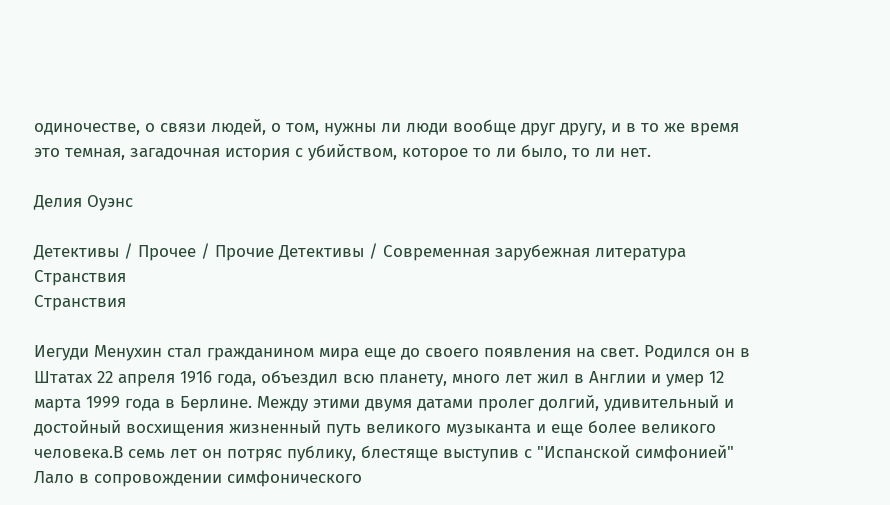одиночестве, о связи людей, о том, нужны ли люди вообще друг другу, и в то же время это темная, загадочная история с убийством, которое то ли было, то ли нет.

Делия Оуэнс

Детективы / Прочее / Прочие Детективы / Современная зарубежная литература
Странствия
Странствия

Иегуди Менухин стал гражданином мира еще до своего появления на свет. Родился он в Штатах 22 апреля 1916 года, объездил всю планету, много лет жил в Англии и умер 12 марта 1999 года в Берлине. Между этими двумя датами пролег долгий, удивительный и достойный восхищения жизненный путь великого музыканта и еще более великого человека.В семь лет он потряс публику, блестяще выступив с "Испанской симфонией" Лало в сопровождении симфонического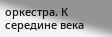оркестра. К середине века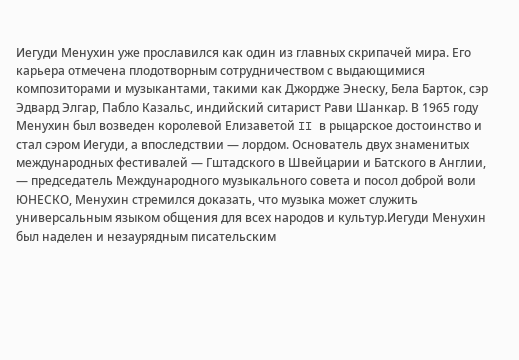Иегуди Менухин уже прославился как один из главных скрипачей мира. Его карьера отмечена плодотворным сотрудничеством с выдающимися композиторами и музыкантами, такими как Джордже Энеску, Бела Барток, сэр Эдвард Элгар, Пабло Казальс, индийский ситарист Рави Шанкар. В 1965 году Менухин был возведен королевой Елизаветой II в рыцарское достоинство и стал сэром Иегуди, а впоследствии — лордом. Основатель двух знаменитых международных фестивалей — Гштадского в Швейцарии и Батского в Англии, — председатель Международного музыкального совета и посол доброй воли ЮНЕСКО, Менухин стремился доказать, что музыка может служить универсальным языком общения для всех народов и культур.Иегуди Менухин был наделен и незаурядным писательским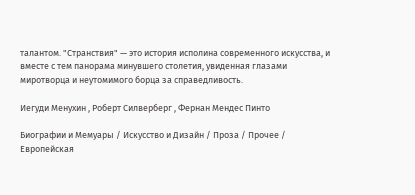талантом. "Странствия" — это история исполина современного искусства, и вместе с тем панорама минувшего столетия, увиденная глазами миротворца и неутомимого борца за справедливость.

Иегуди Менухин , Роберт Силверберг , Фернан Мендес Пинто

Биографии и Мемуары / Искусство и Дизайн / Проза / Прочее / Европейская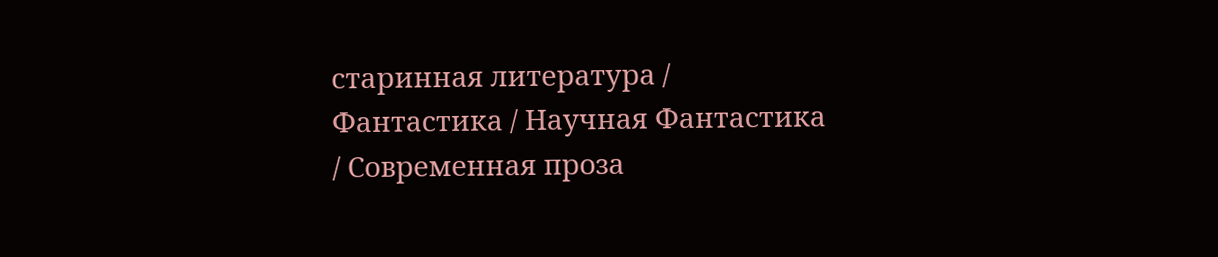старинная литература / Фантастика / Научная Фантастика / Современная проза